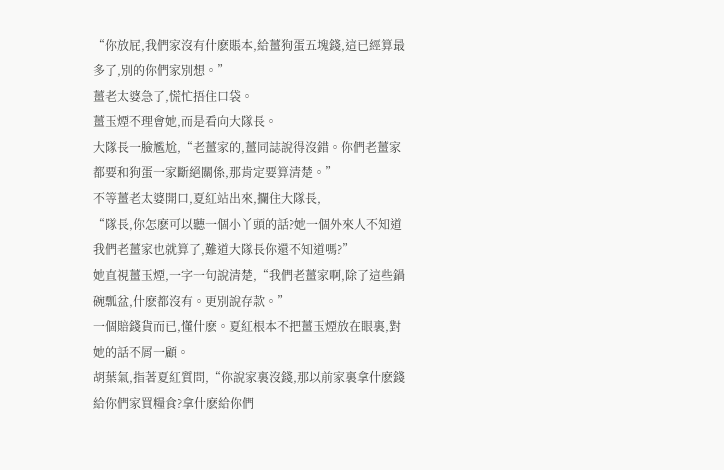“你放屁,我們家沒有什麽賬本,給薑狗蛋五塊錢,這已經算最多了,別的你們家別想。”
薑老太婆急了,慌忙捂住口袋。
薑玉煙不理會她,而是看向大隊長。
大隊長一臉尷尬,“老薑家的,薑同誌說得沒錯。你們老薑家都要和狗蛋一家斷絕關係,那肯定要算清楚。”
不等薑老太婆開口,夏紅站出來,攔住大隊長,
“隊長,你怎麽可以聽一個小丫頭的話?她一個外來人不知道我們老薑家也就算了,難道大隊長你還不知道嗎?”
她直視薑玉煙,一字一句說清楚,“我們老薑家啊,除了這些鍋碗瓢盆,什麽都沒有。更別說存款。”
一個賠錢貨而已,懂什麽。夏紅根本不把薑玉煙放在眼裏,對她的話不屑一顧。
胡葉氣,指著夏紅質問,“你說家裏沒錢,那以前家裏拿什麽錢給你們家買糧食?拿什麽給你們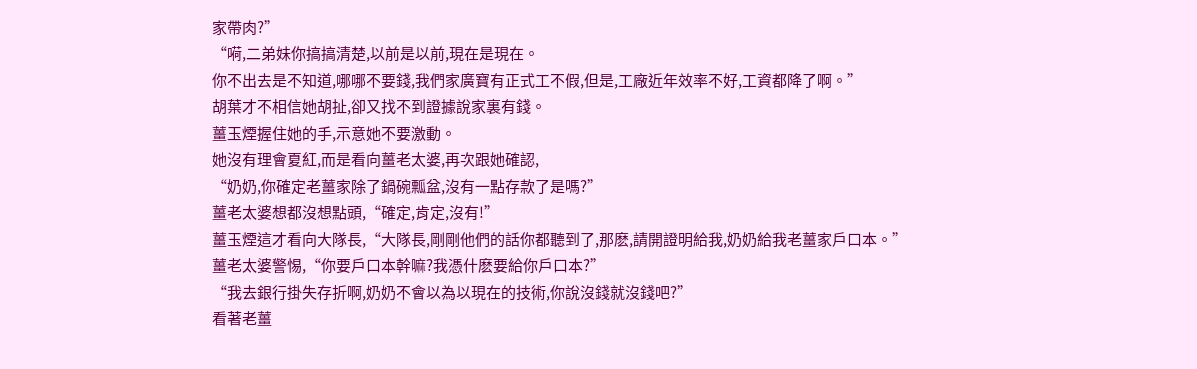家帶肉?”
“嗬,二弟妹你搞搞清楚,以前是以前,現在是現在。
你不出去是不知道,哪哪不要錢,我們家廣寶有正式工不假,但是,工廠近年效率不好,工資都降了啊。”
胡葉才不相信她胡扯,卻又找不到證據說家裏有錢。
薑玉煙握住她的手,示意她不要激動。
她沒有理會夏紅,而是看向薑老太婆,再次跟她確認,
“奶奶,你確定老薑家除了鍋碗瓢盆,沒有一點存款了是嗎?”
薑老太婆想都沒想點頭,“確定,肯定,沒有!”
薑玉煙這才看向大隊長,“大隊長,剛剛他們的話你都聽到了,那麽,請開證明給我,奶奶給我老薑家戶口本。”
薑老太婆警惕,“你要戶口本幹嘛?我憑什麽要給你戶口本?”
“我去銀行掛失存折啊,奶奶不會以為以現在的技術,你說沒錢就沒錢吧?”
看著老薑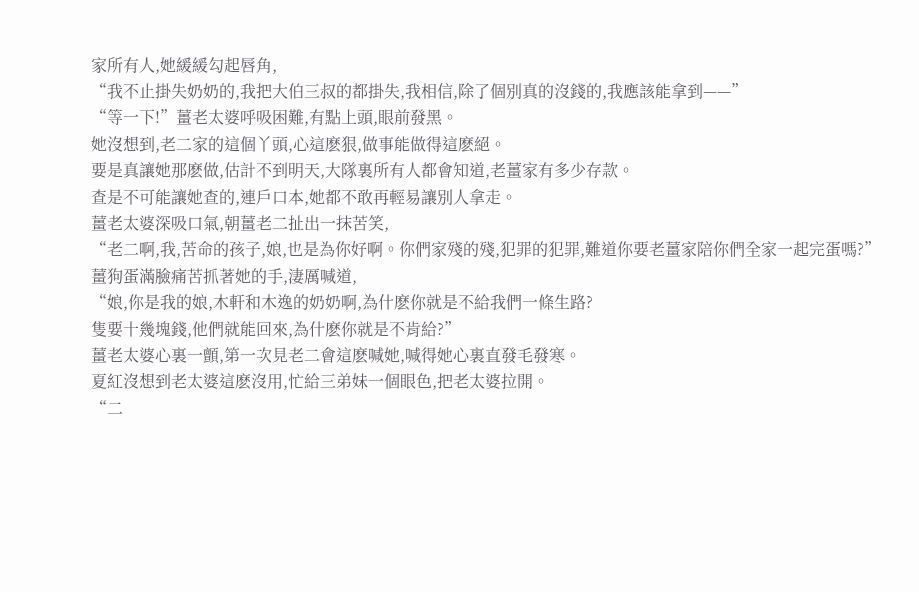家所有人,她緩緩勾起唇角,
“我不止掛失奶奶的,我把大伯三叔的都掛失,我相信,除了個別真的沒錢的,我應該能拿到——”
“等一下!”薑老太婆呼吸困難,有點上頭,眼前發黑。
她沒想到,老二家的這個丫頭,心這麽狠,做事能做得這麽絕。
要是真讓她那麽做,估計不到明天,大隊裏所有人都會知道,老薑家有多少存款。
查是不可能讓她查的,連戶口本,她都不敢再輕易讓別人拿走。
薑老太婆深吸口氣,朝薑老二扯出一抹苦笑,
“老二啊,我,苦命的孩子,娘,也是為你好啊。你們家殘的殘,犯罪的犯罪,難道你要老薑家陪你們全家一起完蛋嗎?”
薑狗蛋滿臉痛苦抓著她的手,淒厲喊道,
“娘,你是我的娘,木軒和木逸的奶奶啊,為什麽你就是不給我們一條生路?
隻要十幾塊錢,他們就能回來,為什麽你就是不肯給?”
薑老太婆心裏一顫,第一次見老二會這麽喊她,喊得她心裏直發毛發寒。
夏紅沒想到老太婆這麽沒用,忙給三弟妹一個眼色,把老太婆拉開。
“二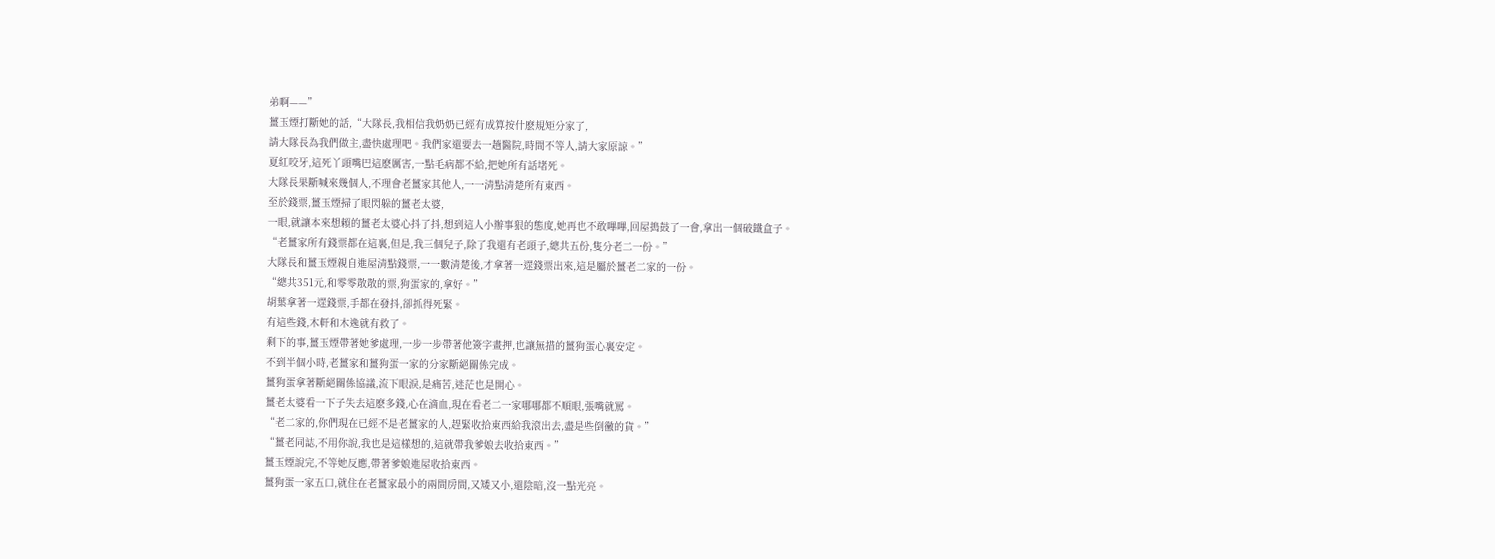弟啊——”
薑玉煙打斷她的話,“大隊長,我相信我奶奶已經有成算按什麽規矩分家了,
請大隊長為我們做主,盡快處理吧。我們家還要去一趟醫院,時間不等人,請大家原諒。”
夏紅咬牙,這死丫頭嘴巴這麽厲害,一點毛病都不給,把她所有話堵死。
大隊長果斷喊來幾個人,不理會老薑家其他人,一一清點清楚所有東西。
至於錢票,薑玉煙掃了眼閃躲的薑老太婆,
一眼,就讓本來想賴的薑老太婆心抖了抖,想到這人小辦事狠的態度,她再也不敢嗶嗶,回屋搗鼓了一會,拿出一個破鐵盒子。
“老薑家所有錢票都在這裏,但是,我三個兒子,除了我還有老頭子,總共五份,隻分老二一份。”
大隊長和薑玉煙親自進屋清點錢票,一一數清楚後,才拿著一遝錢票出來,這是屬於薑老二家的一份。
“總共351元,和零零散散的票,狗蛋家的,拿好。”
胡葉拿著一遝錢票,手都在發抖,卻抓得死緊。
有這些錢,木軒和木逸就有救了。
剩下的事,薑玉煙帶著她爹處理,一步一步帶著他簽字畫押,也讓無措的薑狗蛋心裏安定。
不到半個小時,老薑家和薑狗蛋一家的分家斷絕關係完成。
薑狗蛋拿著斷絕關係協議,流下眼淚,是痛苦,迷茫也是開心。
薑老太婆看一下子失去這麽多錢,心在滴血,現在看老二一家哪哪都不順眼,張嘴就罵。
“老二家的,你們現在已經不是老薑家的人,趕緊收拾東西給我滾出去,盡是些倒黴的貨。”
“薑老同誌,不用你說,我也是這樣想的,這就帶我爹娘去收拾東西。”
薑玉煙說完,不等她反應,帶著爹娘進屋收拾東西。
薑狗蛋一家五口,就住在老薑家最小的兩間房間,又矮又小,還陰暗,沒一點光亮。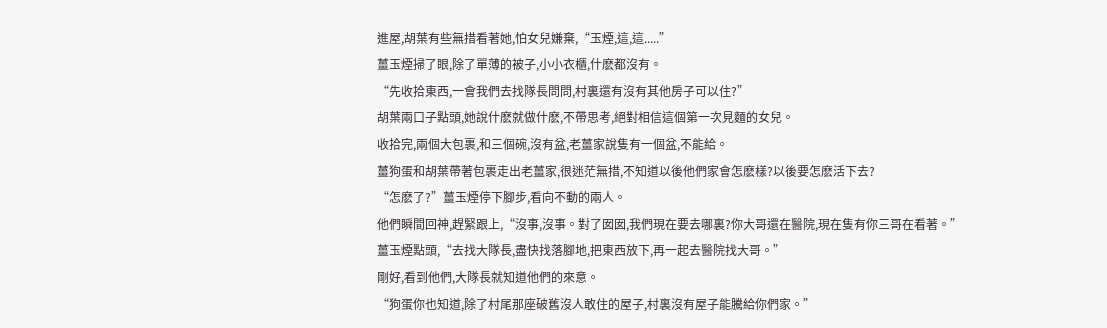進屋,胡葉有些無措看著她,怕女兒嫌棄,“玉煙,這,這.....”
薑玉煙掃了眼,除了單薄的被子,小小衣櫃,什麽都沒有。
“先收拾東西,一會我們去找隊長問問,村裏還有沒有其他房子可以住?”
胡葉兩口子點頭,她說什麽就做什麽,不帶思考,絕對相信這個第一次見麵的女兒。
收拾完,兩個大包裹,和三個碗,沒有盆,老薑家說隻有一個盆,不能給。
薑狗蛋和胡葉帶著包裹走出老薑家,很迷茫無措,不知道以後他們家會怎麽樣?以後要怎麽活下去?
“怎麽了?”薑玉煙停下腳步,看向不動的兩人。
他們瞬間回神,趕緊跟上,“沒事,沒事。對了囡囡,我們現在要去哪裏?你大哥還在醫院,現在隻有你三哥在看著。”
薑玉煙點頭,“去找大隊長,盡快找落腳地,把東西放下,再一起去醫院找大哥。”
剛好,看到他們,大隊長就知道他們的來意。
“狗蛋你也知道,除了村尾那座破舊沒人敢住的屋子,村裏沒有屋子能騰給你們家。”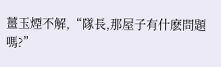薑玉煙不解,“隊長,那屋子有什麽問題嗎?”